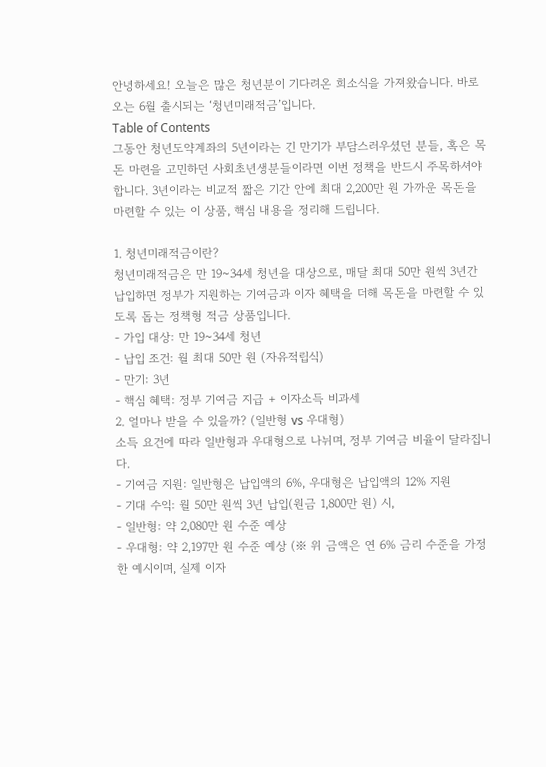안녕하세요! 오늘은 많은 청년분이 기다려온 희소식을 가져왔습니다. 바로 오는 6월 출시되는 ‘청년미래적금’입니다.
Table of Contents
그동안 청년도약계좌의 5년이라는 긴 만기가 부담스러우셨던 분들, 혹은 목돈 마련을 고민하던 사회초년생분들이라면 이번 정책을 반드시 주목하셔야 합니다. 3년이라는 비교적 짧은 기간 안에 최대 2,200만 원 가까운 목돈을 마련할 수 있는 이 상품, 핵심 내용을 정리해 드립니다.

1. 청년미래적금이란?
청년미래적금은 만 19~34세 청년을 대상으로, 매달 최대 50만 원씩 3년간 납입하면 정부가 지원하는 기여금과 이자 혜택을 더해 목돈을 마련할 수 있도록 돕는 정책형 적금 상품입니다.
- 가입 대상: 만 19~34세 청년
- 납입 조건: 월 최대 50만 원 (자유적립식)
- 만기: 3년
- 핵심 혜택: 정부 기여금 지급 + 이자소득 비과세
2. 얼마나 받을 수 있을까? (일반형 vs 우대형)
소득 요건에 따라 일반형과 우대형으로 나뉘며, 정부 기여금 비율이 달라집니다.
- 기여금 지원: 일반형은 납입액의 6%, 우대형은 납입액의 12% 지원
- 기대 수익: 월 50만 원씩 3년 납입(원금 1,800만 원) 시,
- 일반형: 약 2,080만 원 수준 예상
- 우대형: 약 2,197만 원 수준 예상 (※ 위 금액은 연 6% 금리 수준을 가정한 예시이며, 실제 이자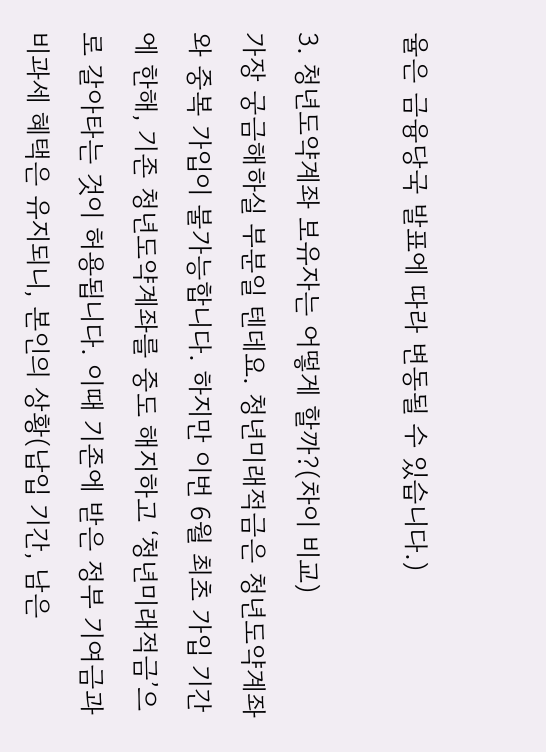율은 금융당국 발표에 따라 변동될 수 있습니다.)

3. 청년도약계좌 보유자는 어떻게 할까?(차이 비교)
가장 궁금해하실 부분일 텐데요. 청년미래적금은 청년도약계좌와 중복 가입이 불가능합니다. 하지만 이번 6월 최초 가입 기간에 한해, 기존 청년도약계좌를 중도 해지하고 ‘청년미래적금’으로 갈아타는 것이 허용됩니다. 이때 기존에 받은 정부 기여금과 비과세 혜택은 유지되니, 본인의 상황(납입 기간, 남은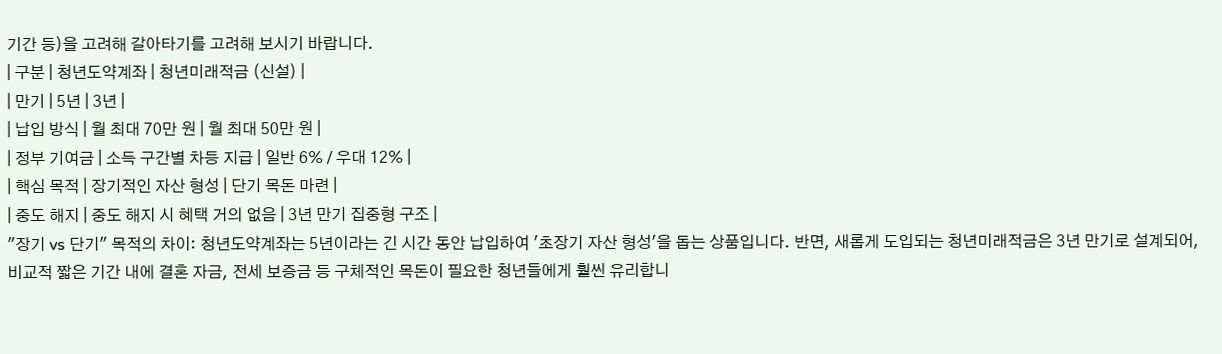기간 등)을 고려해 갈아타기를 고려해 보시기 바랍니다.
| 구분 | 청년도약계좌 | 청년미래적금 (신설) |
| 만기 | 5년 | 3년 |
| 납입 방식 | 월 최대 70만 원 | 월 최대 50만 원 |
| 정부 기여금 | 소득 구간별 차등 지급 | 일반 6% / 우대 12% |
| 핵심 목적 | 장기적인 자산 형성 | 단기 목돈 마련 |
| 중도 해지 | 중도 해지 시 혜택 거의 없음 | 3년 만기 집중형 구조 |
"장기 vs 단기" 목적의 차이: 청년도약계좌는 5년이라는 긴 시간 동안 납입하여 '초장기 자산 형성'을 돕는 상품입니다. 반면, 새롭게 도입되는 청년미래적금은 3년 만기로 설계되어, 비교적 짧은 기간 내에 결혼 자금, 전세 보증금 등 구체적인 목돈이 필요한 청년들에게 훨씬 유리합니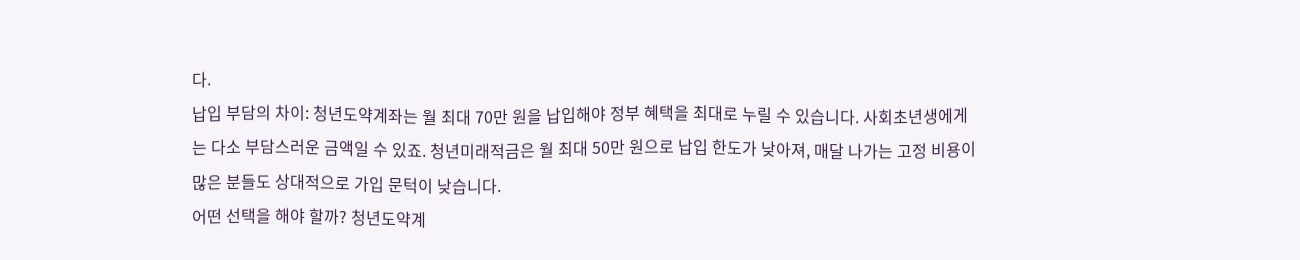다.
납입 부담의 차이: 청년도약계좌는 월 최대 70만 원을 납입해야 정부 혜택을 최대로 누릴 수 있습니다. 사회초년생에게는 다소 부담스러운 금액일 수 있죠. 청년미래적금은 월 최대 50만 원으로 납입 한도가 낮아져, 매달 나가는 고정 비용이 많은 분들도 상대적으로 가입 문턱이 낮습니다.
어떤 선택을 해야 할까? 청년도약계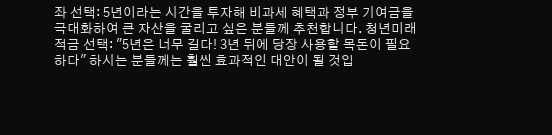좌 선택: 5년이라는 시간을 투자해 비과세 혜택과 정부 기여금을 극대화하여 큰 자산을 굴리고 싶은 분들께 추천합니다. 청년미래적금 선택: "5년은 너무 길다! 3년 뒤에 당장 사용할 목돈이 필요하다" 하시는 분들께는 훨씬 효과적인 대안이 될 것입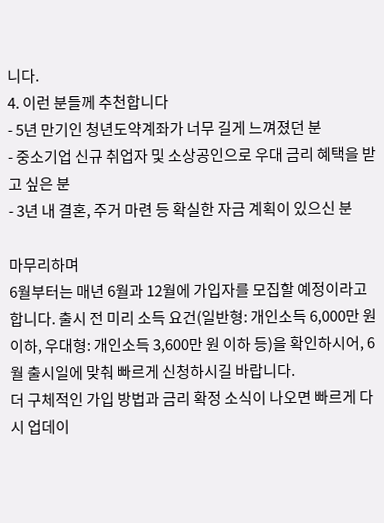니다.
4. 이런 분들께 추천합니다
- 5년 만기인 청년도약계좌가 너무 길게 느껴졌던 분
- 중소기업 신규 취업자 및 소상공인으로 우대 금리 혜택을 받고 싶은 분
- 3년 내 결혼, 주거 마련 등 확실한 자금 계획이 있으신 분

마무리하며
6월부터는 매년 6월과 12월에 가입자를 모집할 예정이라고 합니다. 출시 전 미리 소득 요건(일반형: 개인소득 6,000만 원 이하, 우대형: 개인소득 3,600만 원 이하 등)을 확인하시어, 6월 출시일에 맞춰 빠르게 신청하시길 바랍니다.
더 구체적인 가입 방법과 금리 확정 소식이 나오면 빠르게 다시 업데이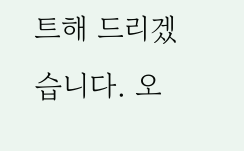트해 드리겠습니다. 오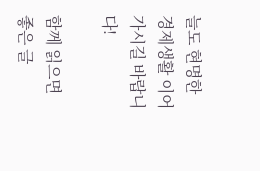늘도 현명한 경제생활 이어가시길 바랍니다!

함께 읽으면 좋은 글